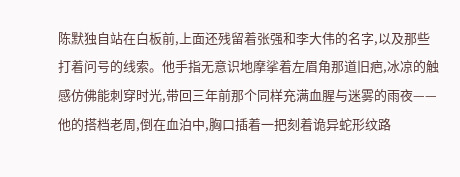陈默独自站在白板前,上面还残留着张强和李大伟的名字,以及那些打着问号的线索。他手指无意识地摩挲着左眉角那道旧疤,冰凉的触感仿佛能刺穿时光,带回三年前那个同样充满血腥与迷雾的雨夜——他的搭档老周,倒在血泊中,胸口插着一把刻着诡异蛇形纹路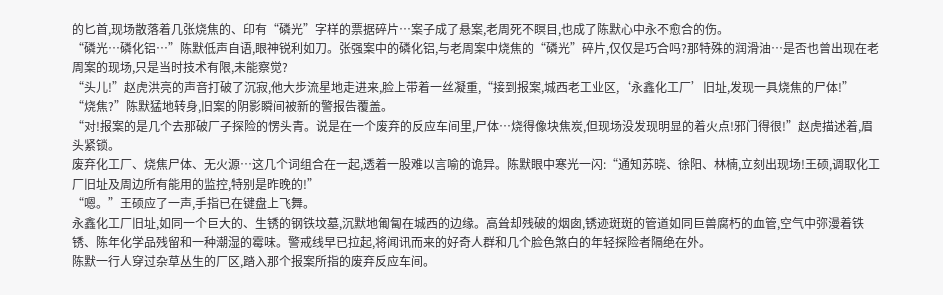的匕首,现场散落着几张烧焦的、印有“磷光”字样的票据碎片…案子成了悬案,老周死不瞑目,也成了陈默心中永不愈合的伤。
“磷光…磷化铝…”陈默低声自语,眼神锐利如刀。张强案中的磷化铝,与老周案中烧焦的“磷光”碎片,仅仅是巧合吗?那特殊的润滑油…是否也曾出现在老周案的现场,只是当时技术有限,未能察觉?
“头儿!”赵虎洪亮的声音打破了沉寂,他大步流星地走进来,脸上带着一丝凝重,“接到报案,城西老工业区,‘永鑫化工厂’旧址,发现一具烧焦的尸体!”
“烧焦?”陈默猛地转身,旧案的阴影瞬间被新的警报告覆盖。
“对!报案的是几个去那破厂子探险的愣头青。说是在一个废弃的反应车间里,尸体…烧得像块焦炭,但现场没发现明显的着火点!邪门得很!”赵虎描述着,眉头紧锁。
废弃化工厂、烧焦尸体、无火源…这几个词组合在一起,透着一股难以言喻的诡异。陈默眼中寒光一闪:“通知苏晓、徐阳、林楠,立刻出现场!王硕,调取化工厂旧址及周边所有能用的监控,特别是昨晚的!”
“嗯。”王硕应了一声,手指已在键盘上飞舞。
永鑫化工厂旧址,如同一个巨大的、生锈的钢铁坟墓,沉默地匍匐在城西的边缘。高耸却残破的烟囱,锈迹斑斑的管道如同巨兽腐朽的血管,空气中弥漫着铁锈、陈年化学品残留和一种潮湿的霉味。警戒线早已拉起,将闻讯而来的好奇人群和几个脸色煞白的年轻探险者隔绝在外。
陈默一行人穿过杂草丛生的厂区,踏入那个报案所指的废弃反应车间。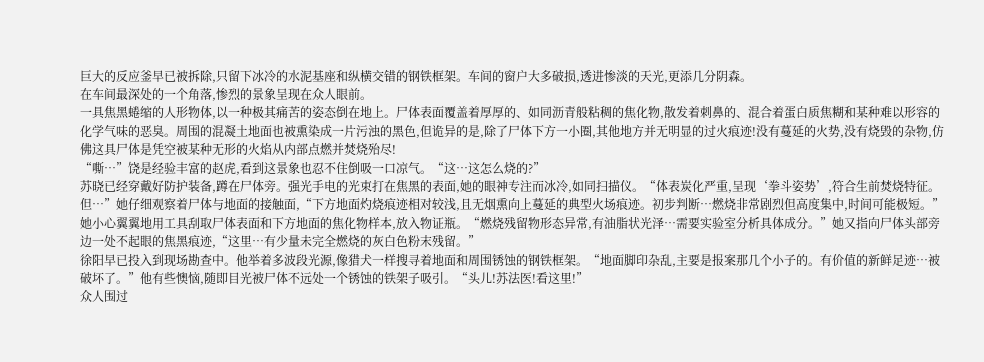巨大的反应釜早已被拆除,只留下冰冷的水泥基座和纵横交错的钢铁框架。车间的窗户大多破损,透进惨淡的天光,更添几分阴森。
在车间最深处的一个角落,惨烈的景象呈现在众人眼前。
一具焦黑蜷缩的人形物体,以一种极其痛苦的姿态倒在地上。尸体表面覆盖着厚厚的、如同沥青般粘稠的焦化物,散发着刺鼻的、混合着蛋白质焦糊和某种难以形容的化学气味的恶臭。周围的混凝土地面也被熏染成一片污浊的黑色,但诡异的是,除了尸体下方一小圈,其他地方并无明显的过火痕迹!没有蔓延的火势,没有烧毁的杂物,仿佛这具尸体是凭空被某种无形的火焰从内部点燃并焚烧殆尽!
“嘶…”饶是经验丰富的赵虎,看到这景象也忍不住倒吸一口凉气。“这…这怎么烧的?”
苏晓已经穿戴好防护装备,蹲在尸体旁。强光手电的光束打在焦黑的表面,她的眼神专注而冰冷,如同扫描仪。“体表炭化严重,呈现‘拳斗姿势’,符合生前焚烧特征。但…”她仔细观察着尸体与地面的接触面,“下方地面灼烧痕迹相对较浅,且无烟熏向上蔓延的典型火场痕迹。初步判断…燃烧非常剧烈但高度集中,时间可能极短。”
她小心翼翼地用工具刮取尸体表面和下方地面的焦化物样本,放入物证瓶。“燃烧残留物形态异常,有油脂状光泽…需要实验室分析具体成分。”她又指向尸体头部旁边一处不起眼的焦黑痕迹,“这里…有少量未完全燃烧的灰白色粉末残留。”
徐阳早已投入到现场勘查中。他举着多波段光源,像猎犬一样搜寻着地面和周围锈蚀的钢铁框架。“地面脚印杂乱,主要是报案那几个小子的。有价值的新鲜足迹…被破坏了。”他有些懊恼,随即目光被尸体不远处一个锈蚀的铁架子吸引。“头儿!苏法医!看这里!”
众人围过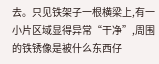去。只见铁架子一根横梁上,有一小片区域显得异常“干净”,周围的铁锈像是被什么东西仔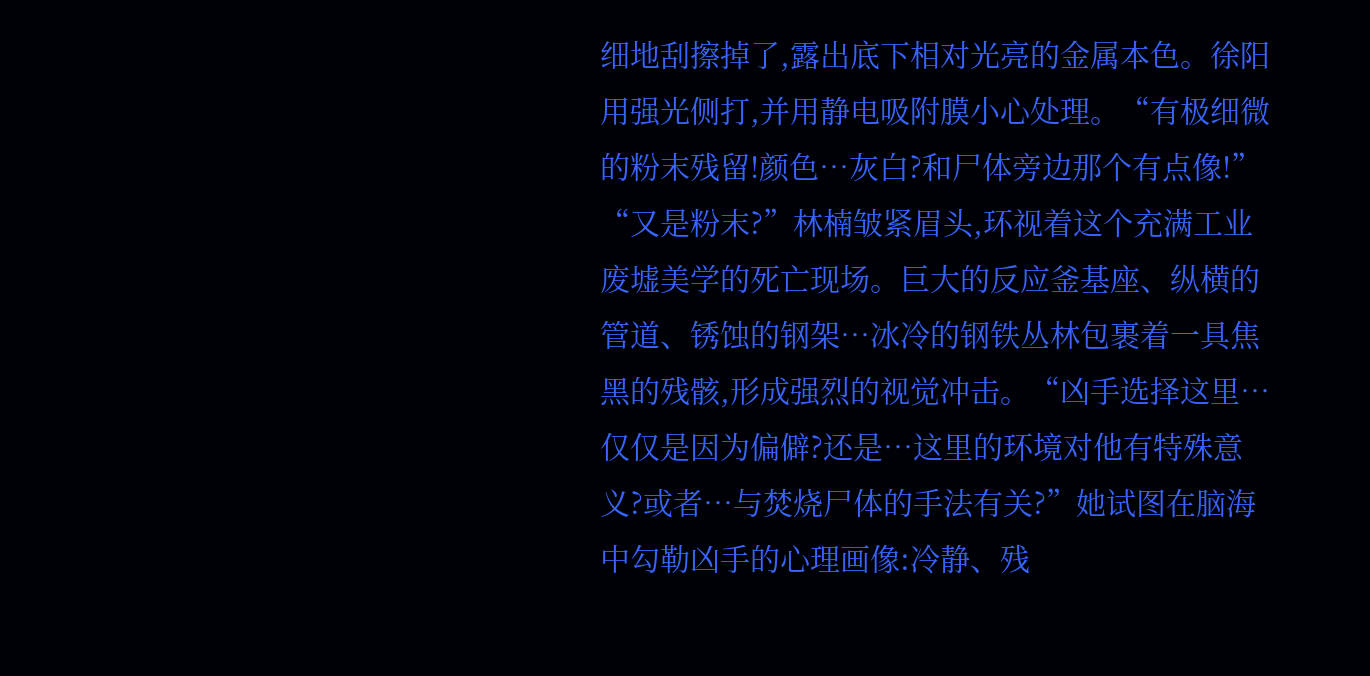细地刮擦掉了,露出底下相对光亮的金属本色。徐阳用强光侧打,并用静电吸附膜小心处理。“有极细微的粉末残留!颜色…灰白?和尸体旁边那个有点像!”
“又是粉末?”林楠皱紧眉头,环视着这个充满工业废墟美学的死亡现场。巨大的反应釜基座、纵横的管道、锈蚀的钢架…冰冷的钢铁丛林包裹着一具焦黑的残骸,形成强烈的视觉冲击。“凶手选择这里…仅仅是因为偏僻?还是…这里的环境对他有特殊意义?或者…与焚烧尸体的手法有关?”她试图在脑海中勾勒凶手的心理画像:冷静、残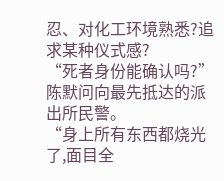忍、对化工环境熟悉?追求某种仪式感?
“死者身份能确认吗?”陈默问向最先抵达的派出所民警。
“身上所有东西都烧光了,面目全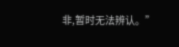非,暂时无法辨认。”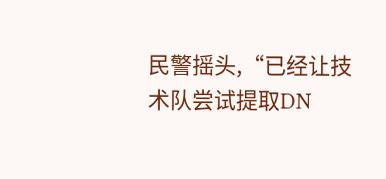民警摇头,“已经让技术队尝试提取DN